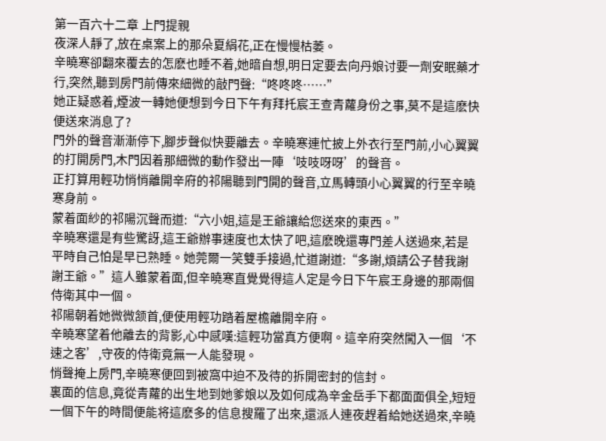第一百六十二章 上門提親
夜深人靜了,放在桌案上的那朵夏絹花,正在慢慢枯萎。
辛曉寒卻翻來覆去的怎麽也睡不着,她暗自想,明日定要去向丹娘讨要一劑安眠藥才行,突然,聽到房門前傳來細微的敲門聲:“咚咚咚……”
她正疑惑着,煙波一轉她便想到今日下午有拜托宸王查青蘿身份之事,莫不是這麽快便送來消息了?
門外的聲音漸漸停下,腳步聲似快要離去。辛曉寒連忙披上外衣行至門前,小心翼翼的打開房門,木門因着那細微的動作發出一陣‘吱吱呀呀’的聲音。
正打算用輕功悄悄離開辛府的祁陽聽到門開的聲音,立馬轉頭小心翼翼的行至辛曉寒身前。
蒙着面紗的祁陽沉聲而道:“六小姐,這是王爺讓給您送來的東西。”
辛曉寒還是有些驚訝,這王爺辦事速度也太快了吧,這麽晚還專門差人送過來,若是平時自己怕是早已熟睡。她莞爾一笑雙手接過,忙道謝道:“多謝,煩請公子替我謝謝王爺。”這人雖蒙着面,但辛曉寒直覺覺得這人定是今日下午宸王身邊的那兩個侍衛其中一個。
祁陽朝着她微微颔首,便使用輕功踏着屋檐離開辛府。
辛曉寒望着他離去的背影,心中感嘆:這輕功當真方便啊。這辛府突然闖入一個‘不速之客’,守夜的侍衛竟無一人能發現。
悄聲掩上房門,辛曉寒便回到被窩中迫不及待的拆開密封的信封。
裏面的信息,竟從青蘿的出生地到她爹娘以及如何成為辛金岳手下都面面俱全,短短一個下午的時間便能将這麽多的信息搜羅了出來,還派人連夜趕着給她送過來,辛曉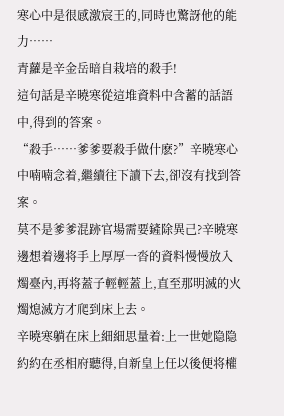寒心中是很感激宸王的,同時也驚訝他的能力……
青蘿是辛金岳暗自栽培的殺手!
這句話是辛曉寒從這堆資料中含蓄的話語中,得到的答案。
“殺手……爹爹要殺手做什麽?”辛曉寒心中喃喃念着,繼續往下讀下去,卻沒有找到答案。
莫不是爹爹混跡官場需要鏟除異己?辛曉寒邊想着邊将手上厚厚一沓的資料慢慢放入燭臺內,再将蓋子輕輕蓋上,直至那明滅的火燭熄滅方才爬到床上去。
辛曉寒躺在床上細細思量着:上一世她隐隐約約在丞相府聽得,自新皇上任以後便将權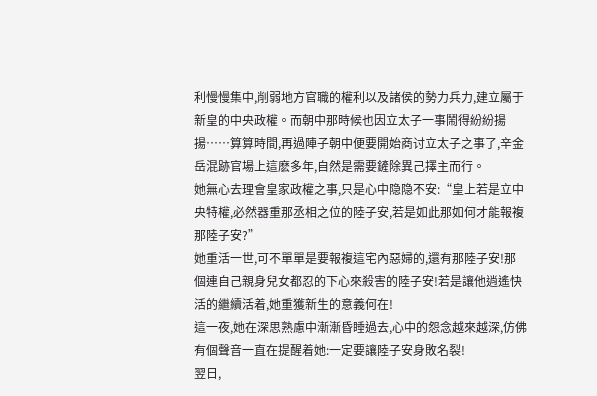利慢慢集中,削弱地方官職的權利以及諸侯的勢力兵力,建立屬于新皇的中央政權。而朝中那時候也因立太子一事鬧得紛紛揚揚……算算時間,再過陣子朝中便要開始商讨立太子之事了,辛金岳混跡官場上這麽多年,自然是需要鏟除異己擇主而行。
她無心去理會皇家政權之事,只是心中隐隐不安:“皇上若是立中央特權,必然器重那丞相之位的陸子安,若是如此那如何才能報複那陸子安?”
她重活一世,可不單單是要報複這宅內惡婦的,還有那陸子安!那個連自己親身兒女都忍的下心來殺害的陸子安!若是讓他逍遙快活的繼續活着,她重獲新生的意義何在!
這一夜,她在深思熟慮中漸漸昏睡過去,心中的怨念越來越深,仿佛有個聲音一直在提醒着她:一定要讓陸子安身敗名裂!
翌日,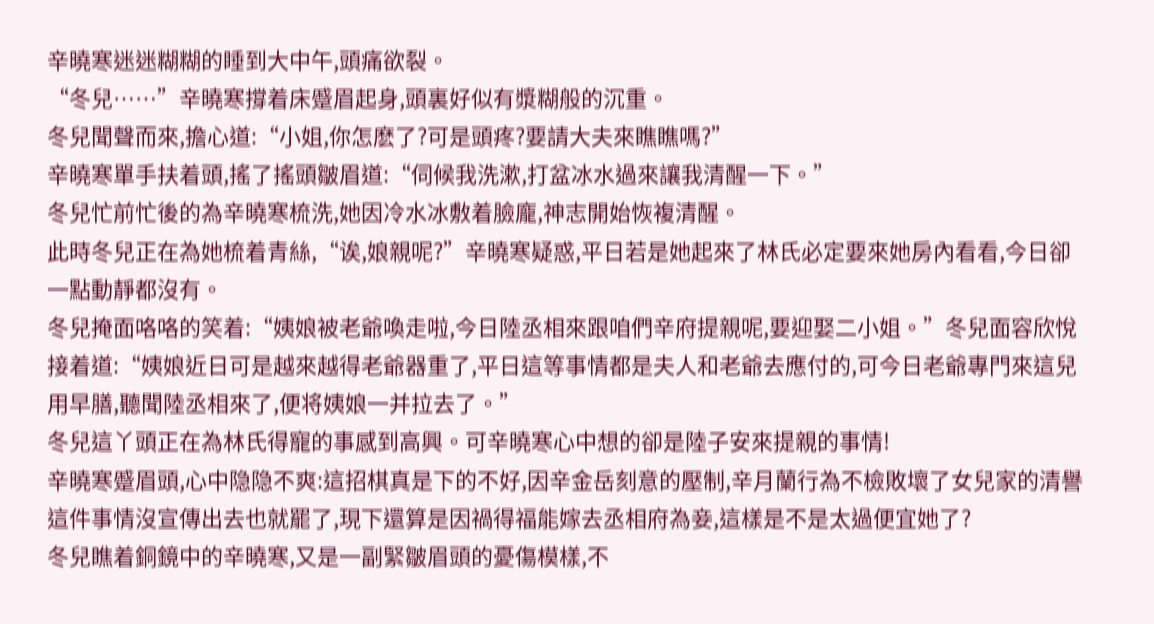辛曉寒迷迷糊糊的睡到大中午,頭痛欲裂。
“冬兒……”辛曉寒撐着床蹙眉起身,頭裏好似有漿糊般的沉重。
冬兒聞聲而來,擔心道:“小姐,你怎麽了?可是頭疼?要請大夫來瞧瞧嗎?”
辛曉寒單手扶着頭,搖了搖頭皺眉道:“伺候我洗漱,打盆冰水過來讓我清醒一下。”
冬兒忙前忙後的為辛曉寒梳洗,她因冷水冰敷着臉龐,神志開始恢複清醒。
此時冬兒正在為她梳着青絲,“诶,娘親呢?”辛曉寒疑惑,平日若是她起來了林氏必定要來她房內看看,今日卻一點動靜都沒有。
冬兒掩面咯咯的笑着:“姨娘被老爺喚走啦,今日陸丞相來跟咱們辛府提親呢,要迎娶二小姐。”冬兒面容欣悅接着道:“姨娘近日可是越來越得老爺器重了,平日這等事情都是夫人和老爺去應付的,可今日老爺專門來這兒用早膳,聽聞陸丞相來了,便将姨娘一并拉去了。”
冬兒這丫頭正在為林氏得寵的事感到高興。可辛曉寒心中想的卻是陸子安來提親的事情!
辛曉寒蹙眉頭,心中隐隐不爽:這招棋真是下的不好,因辛金岳刻意的壓制,辛月蘭行為不檢敗壞了女兒家的清譽這件事情沒宣傳出去也就罷了,現下還算是因禍得福能嫁去丞相府為妾,這樣是不是太過便宜她了?
冬兒瞧着銅鏡中的辛曉寒,又是一副緊皺眉頭的憂傷模樣,不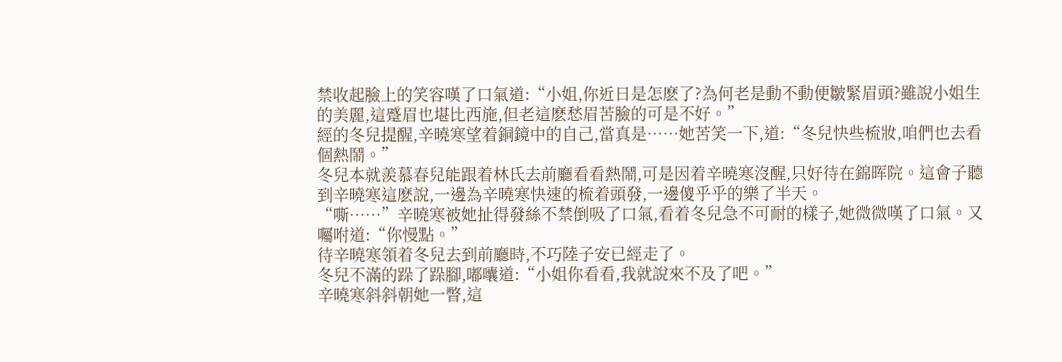禁收起臉上的笑容嘆了口氣道:“小姐,你近日是怎麽了?為何老是動不動便皺緊眉頭?雖說小姐生的美麗,這蹙眉也堪比西施,但老這麽愁眉苦臉的可是不好。”
經的冬兒提醒,辛曉寒望着銅鏡中的自己,當真是……她苦笑一下,道:“冬兒快些梳妝,咱們也去看個熱鬧。”
冬兒本就羨慕春兒能跟着林氏去前廳看看熱鬧,可是因着辛曉寒沒醒,只好待在錦晖院。這會子聽到辛曉寒這麽說,一邊為辛曉寒快速的梳着頭發,一邊傻乎乎的樂了半天。
“嘶……”辛曉寒被她扯得發絲不禁倒吸了口氣,看着冬兒急不可耐的樣子,她微微嘆了口氣。又囑咐道:“你慢點。”
待辛曉寒領着冬兒去到前廳時,不巧陸子安已經走了。
冬兒不滿的跺了跺腳,嘟囔道:“小姐你看看,我就說來不及了吧。”
辛曉寒斜斜朝她一瞥,這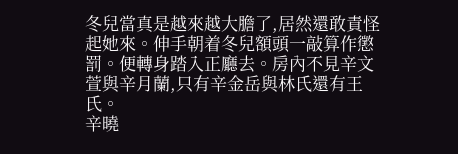冬兒當真是越來越大膽了,居然還敢責怪起她來。伸手朝着冬兒額頭一敲算作懲罰。便轉身踏入正廳去。房內不見辛文萱與辛月蘭,只有辛金岳與林氏還有王氏。
辛曉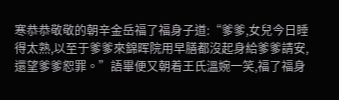寒恭恭敬敬的朝辛金岳福了福身子道:“爹爹,女兒今日睡得太熟,以至于爹爹來錦晖院用早膳都沒起身給爹爹請安,還望爹爹恕罪。”語畢便又朝着王氏溫婉一笑,福了福身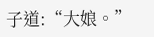子道:“大娘。”